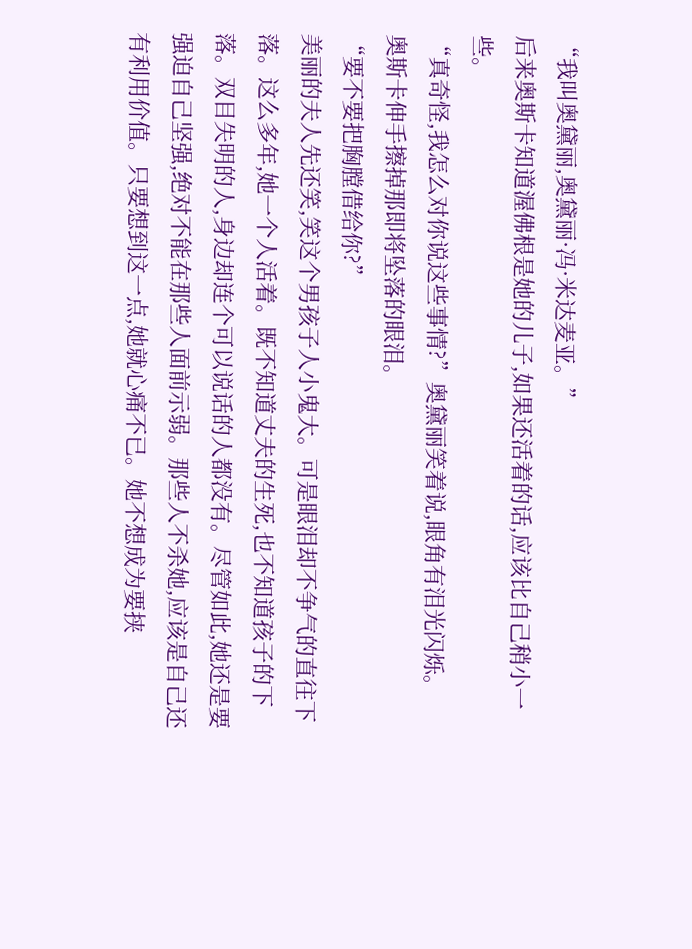“我叫奥黛丽,奥黛丽·冯·米达麦亚。”
后来奥斯卡知道渥佛根是她的儿子,如果还活着的话,应该比自己稍小一些。
“真奇怪,我怎么对你说这些事情?”奥黛丽笑着说,眼角有泪光闪烁。
奥斯卡伸手擦掉那即将坠落的眼泪。
“要不要把胸膛借给你?”
美丽的夫人先还笑,笑这个男孩子人小鬼大。可是眼泪却不争气的直往下落。这么多年,她一个人活着。既不知道丈夫的生死,也不知道孩子的下落。双目失明的人,身边却连个可以说话的人都没有。尽管如此,她还是要强迫自己坚强,绝对不能在那些人面前示弱。那些人不杀她,应该是自己还有利用价值。只要想到这一点,她就心痛不已。她不想成为要挟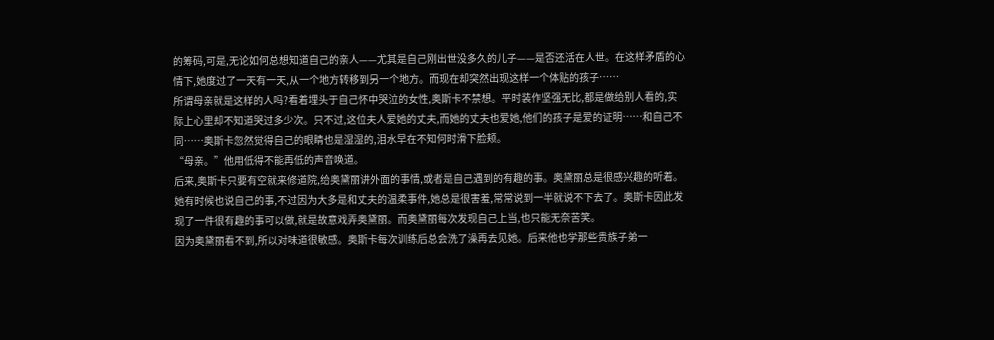的筹码,可是,无论如何总想知道自己的亲人——尤其是自己刚出世没多久的儿子——是否还活在人世。在这样矛盾的心情下,她度过了一天有一天,从一个地方转移到另一个地方。而现在却突然出现这样一个体贴的孩子……
所谓母亲就是这样的人吗?看着埋头于自己怀中哭泣的女性,奥斯卡不禁想。平时装作坚强无比,都是做给别人看的,实际上心里却不知道哭过多少次。只不过,这位夫人爱她的丈夫,而她的丈夫也爱她,他们的孩子是爱的证明……和自己不同……奥斯卡忽然觉得自己的眼睛也是湿湿的,泪水早在不知何时滑下脸颊。
“母亲。”他用低得不能再低的声音唤道。
后来,奥斯卡只要有空就来修道院,给奥黛丽讲外面的事情,或者是自己遇到的有趣的事。奥黛丽总是很感兴趣的听着。她有时候也说自己的事,不过因为大多是和丈夫的温柔事件,她总是很害羞,常常说到一半就说不下去了。奥斯卡因此发现了一件很有趣的事可以做,就是故意戏弄奥黛丽。而奥黛丽每次发现自己上当,也只能无奈苦笑。
因为奥黛丽看不到,所以对味道很敏感。奥斯卡每次训练后总会洗了澡再去见她。后来他也学那些贵族子弟一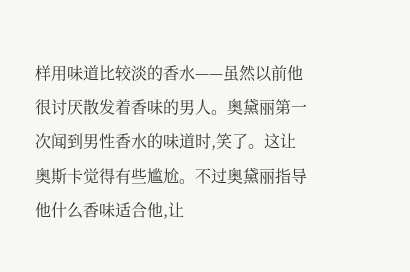样用味道比较淡的香水——虽然以前他很讨厌散发着香味的男人。奥黛丽第一次闻到男性香水的味道时,笑了。这让奥斯卡觉得有些尴尬。不过奥黛丽指导他什么香味适合他,让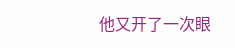他又开了一次眼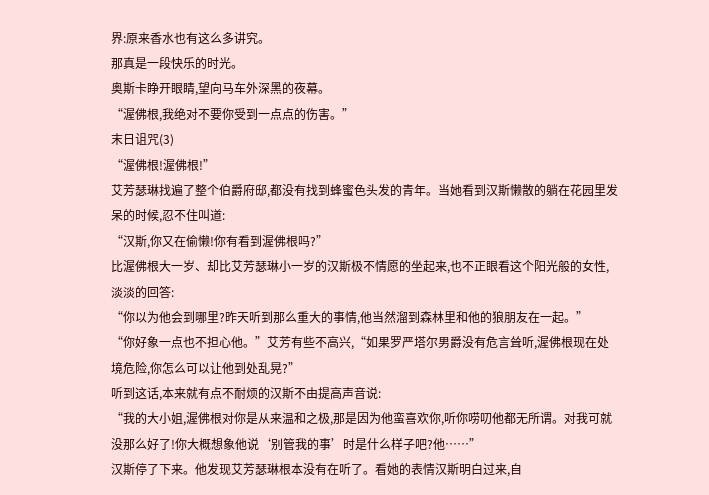界:原来香水也有这么多讲究。
那真是一段快乐的时光。
奥斯卡睁开眼睛,望向马车外深黑的夜幕。
“渥佛根,我绝对不要你受到一点点的伤害。”
末日诅咒(3)
“渥佛根!渥佛根!”
艾芳瑟琳找遍了整个伯爵府邸,都没有找到蜂蜜色头发的青年。当她看到汉斯懒散的躺在花园里发呆的时候,忍不住叫道:
“汉斯,你又在偷懒!你有看到渥佛根吗?”
比渥佛根大一岁、却比艾芳瑟琳小一岁的汉斯极不情愿的坐起来,也不正眼看这个阳光般的女性,淡淡的回答:
“你以为他会到哪里?昨天听到那么重大的事情,他当然溜到森林里和他的狼朋友在一起。”
“你好象一点也不担心他。”艾芳有些不高兴,“如果罗严塔尔男爵没有危言耸听,渥佛根现在处境危险,你怎么可以让他到处乱晃?”
听到这话,本来就有点不耐烦的汉斯不由提高声音说:
“我的大小姐,渥佛根对你是从来温和之极,那是因为他蛮喜欢你,听你唠叨他都无所谓。对我可就没那么好了!你大概想象他说‘别管我的事’时是什么样子吧?他……”
汉斯停了下来。他发现艾芳瑟琳根本没有在听了。看她的表情汉斯明白过来,自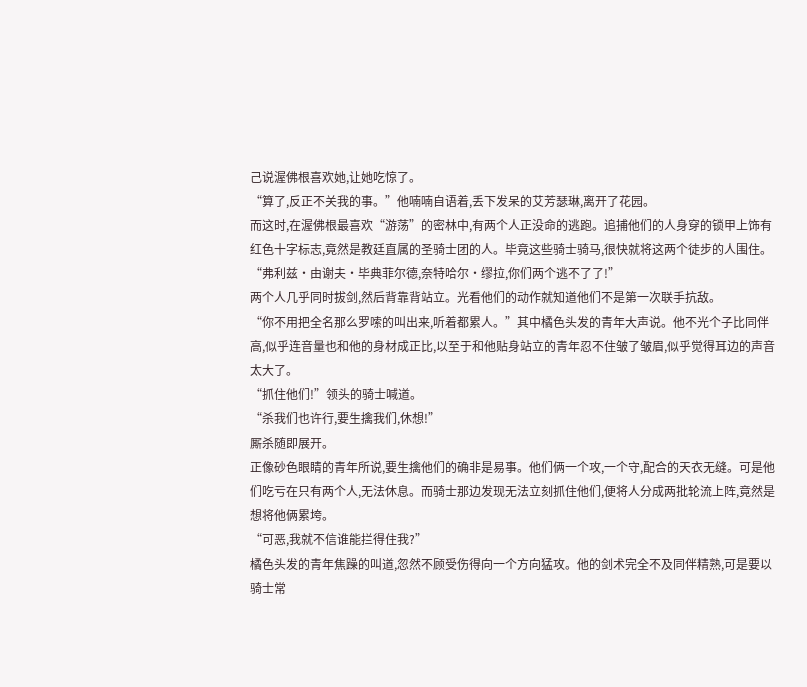己说渥佛根喜欢她,让她吃惊了。
“算了,反正不关我的事。”他喃喃自语着,丢下发呆的艾芳瑟琳,离开了花园。
而这时,在渥佛根最喜欢“游荡”的密林中,有两个人正没命的逃跑。追捕他们的人身穿的锁甲上饰有红色十字标志,竟然是教廷直属的圣骑士团的人。毕竟这些骑士骑马,很快就将这两个徒步的人围住。
“弗利兹·由谢夫·毕典菲尔德,奈特哈尔·缪拉,你们两个逃不了了!”
两个人几乎同时拔剑,然后背靠背站立。光看他们的动作就知道他们不是第一次联手抗敌。
“你不用把全名那么罗嗦的叫出来,听着都累人。”其中橘色头发的青年大声说。他不光个子比同伴高,似乎连音量也和他的身材成正比,以至于和他贴身站立的青年忍不住皱了皱眉,似乎觉得耳边的声音太大了。
“抓住他们!”领头的骑士喊道。
“杀我们也许行,要生擒我们,休想!”
厮杀随即展开。
正像砂色眼睛的青年所说,要生擒他们的确非是易事。他们俩一个攻,一个守,配合的天衣无缝。可是他们吃亏在只有两个人,无法休息。而骑士那边发现无法立刻抓住他们,便将人分成两批轮流上阵,竟然是想将他俩累垮。
“可恶,我就不信谁能拦得住我?”
橘色头发的青年焦躁的叫道,忽然不顾受伤得向一个方向猛攻。他的剑术完全不及同伴精熟,可是要以骑士常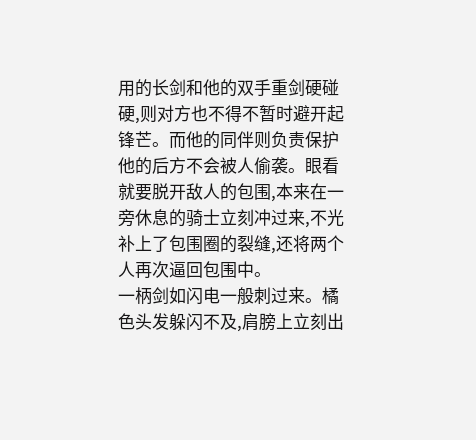用的长剑和他的双手重剑硬碰硬,则对方也不得不暂时避开起锋芒。而他的同伴则负责保护他的后方不会被人偷袭。眼看就要脱开敌人的包围,本来在一旁休息的骑士立刻冲过来,不光补上了包围圈的裂缝,还将两个人再次逼回包围中。
一柄剑如闪电一般刺过来。橘色头发躲闪不及,肩膀上立刻出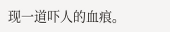现一道吓人的血痕。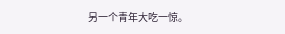另一个青年大吃一惊。